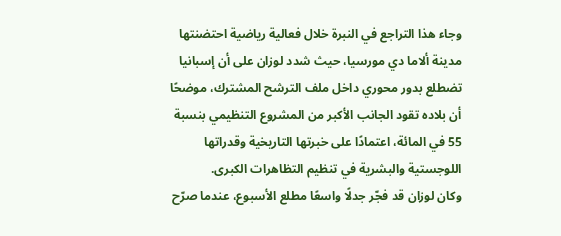وجاء هذا التراجع في النبرة خلال فعالية رياضية احتضنتها مدينة ألاما دي مورسيا، حيث شدد لوزان على أن إسبانيا تضطلع بدور محوري داخل ملف الترشح المشترك، موضحًا أن بلاده تقود الجانب الأكبر من المشروع التنظيمي بنسبة 55 في المائة، اعتمادًا على خبرتها التاريخية وقدراتها اللوجستية والبشرية في تنظيم التظاهرات الكبرى.
وكان لوزان قد فجّر جدلًا واسعًا مطلع الأسبوع، عندما صرّح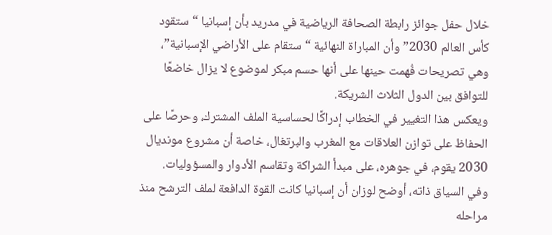خلال حفل جوائز رابطة الصحافة الرياضية في مدريد بأن إسبانيا “ستقود كأس العالم 2030” وأن المباراة النهائية “ستقام على الأراضي الإسبانية”، وهي تصريحات فُهمت حينها على أنها حسم مبكر لموضوع لا يزال خاضعًا للتوافق بين الدول الثلاث الشريكة.
ويعكس هذا التغيير في الخطاب إدراكًا لحساسية الملف المشترك، وحرصًا على الحفاظ على توازن العلاقات مع المغرب والبرتغال، خاصة أن مشروع مونديال 2030 يقوم، في جوهره، على مبدأ الشراكة وتقاسم الأدوار والمسؤوليات.
وفي السياق ذاته، أوضح لوزان أن إسبانيا كانت القوة الدافعة لملف الترشح منذ مراحله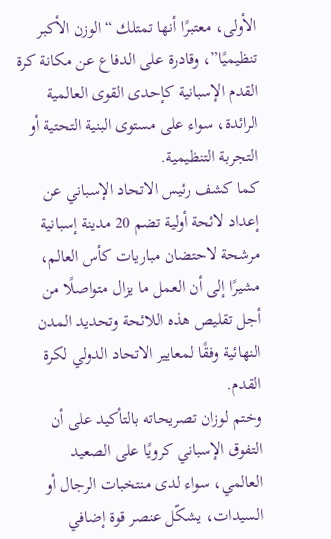الأولى، معتبرًا أنها تمتلك “الوزن الأكبر تنظيميًا”، وقادرة على الدفاع عن مكانة كرة القدم الإسبانية كإحدى القوى العالمية الرائدة، سواء على مستوى البنية التحتية أو التجربة التنظيمية.
كما كشف رئيس الاتحاد الإسباني عن إعداد لائحة أولية تضم 20 مدينة إسبانية مرشحة لاحتضان مباريات كأس العالم، مشيرًا إلى أن العمل ما يزال متواصلًا من أجل تقليص هذه اللائحة وتحديد المدن النهائية وفقًا لمعايير الاتحاد الدولي لكرة القدم.
وختم لوزان تصريحاته بالتأكيد على أن التفوق الإسباني كرويًا على الصعيد العالمي، سواء لدى منتخبات الرجال أو السيدات، يشكّل عنصر قوة إضافي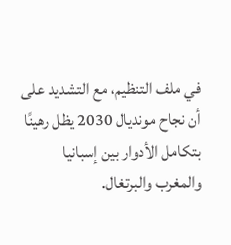في ملف التنظيم، مع التشديد على أن نجاح مونديال 2030 يظل رهينًا بتكامل الأدوار بين إسبانيا والمغرب والبرتغال.